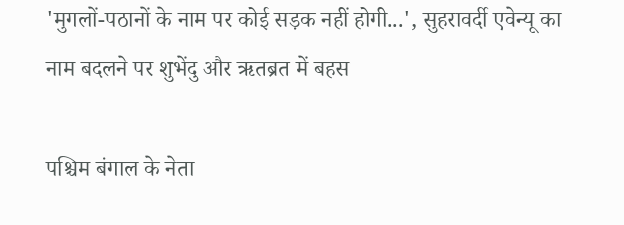'मुगलों-पठानों के नाम पर कोई सड़क नहीं होगी...', सुहरावर्दी एवेन्यू का नाम बदलने पर शुभेंदु और ऋतब्रत में बहस

पश्चिम बंगाल के नेता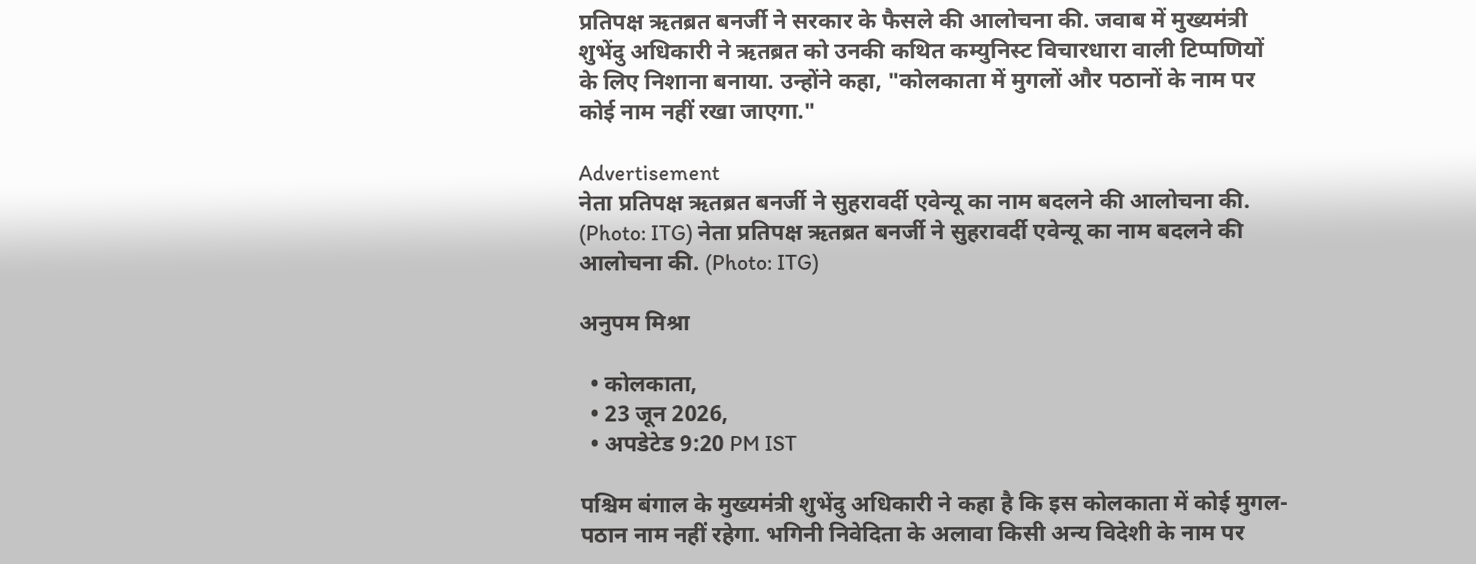प्रतिपक्ष ऋतब्रत बनर्जी ने सरकार के फैसले की आलोचना की. जवाब में मुख्यमंत्री शुभेंदु अधिकारी ने ऋतब्रत को उनकी कथित कम्युनिस्ट विचारधारा वाली टिप्पणियों के लिए निशाना बनाया. उन्होंने कहा, "कोलकाता में मुगलों और पठानों के नाम पर कोई नाम नहीं रखा जाएगा."

Advertisement
नेता प्रतिपक्ष ऋतब्रत बनर्जी ने सुहरावर्दी एवेन्यू का नाम बदलने की आलोचना की. (Photo: ITG) नेता प्रतिपक्ष ऋतब्रत बनर्जी ने सुहरावर्दी एवेन्यू का नाम बदलने की आलोचना की. (Photo: ITG)

अनुपम मिश्रा

  • कोलकाता,
  • 23 जून 2026,
  • अपडेटेड 9:20 PM IST

पश्चिम बंगाल के मुख्यमंत्री शुभेंदु अधिकारी ने कहा है कि इस कोलकाता में कोई मुगल-पठान नाम नहीं रहेगा. भगिनी निवेदिता के अलावा किसी अन्य विदेशी के नाम पर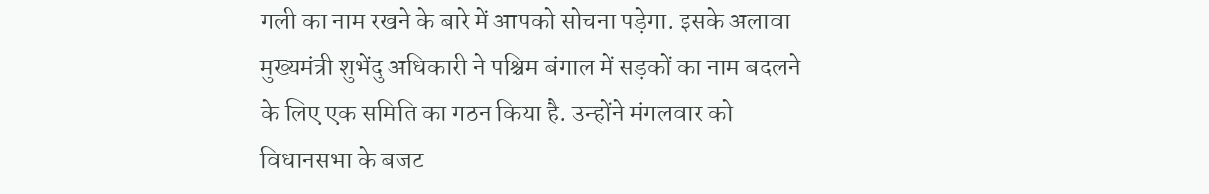गली का नाम रखने के बारे में आपको सोचना पड़ेगा. इसके अलावा मुख्यमंत्री शुभेंदु अधिकारी ने पश्चिम बंगाल में सड़कों का नाम बदलने के लिए एक समिति का गठन किया है. उन्होंने मंगलवार को विधानसभा के बजट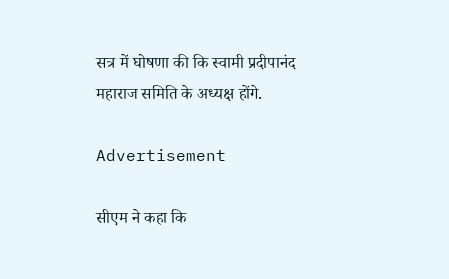सत्र में घोषणा की कि स्वामी प्रदीपानंद महाराज समिति के अध्यक्ष होंगे.

Advertisement

सीएम ने कहा कि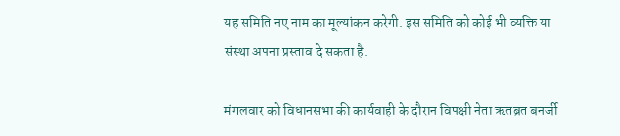यह समिति नए नाम का मूल्यांकन करेगी. इस समिति को कोई भी व्यक्ति या संस्था अपना प्रस्ताव दे सकता है.

मंगलवार को विधानसभा की कार्यवाही के दौरान विपक्षी नेता ऋतब्रत बनर्जी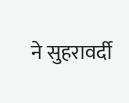ने सुहरावर्दी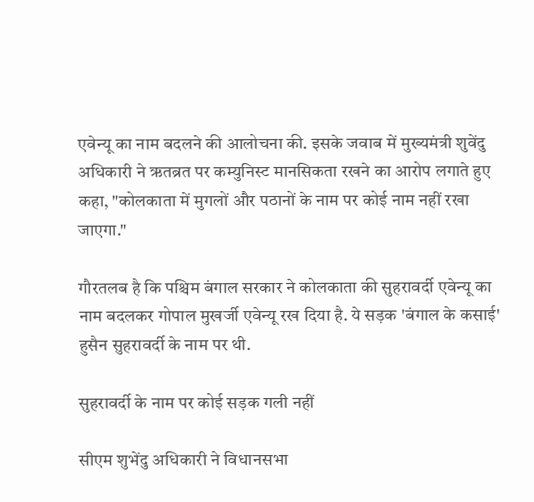एवेन्यू का नाम बदलने की आलोचना की. इसके जवाब में मुख्यमंत्री शुवेंदु अधिकारी ने ऋतब्रत पर कम्युनिस्ट मानसिकता रखने का आरोप लगाते हुए कहा, "कोलकाता में मुगलों और पठानों के नाम पर कोई नाम नहीं रखा जाएगा."

गौरतलब है कि पश्चिम बंगाल सरकार ने कोलकाता की सुहरावर्दी एवेन्यू का नाम बदलकर गोपाल मुखर्जी एवेन्यू रख दिया है. ये सड़क 'बंगाल के कसाई' हुसैन सुहरावर्दी के नाम पर थी.

सुहरावर्दी के नाम पर कोई सड़क गली नहीं

सीएम शुभेंदु अधिकारी ने विधानसभा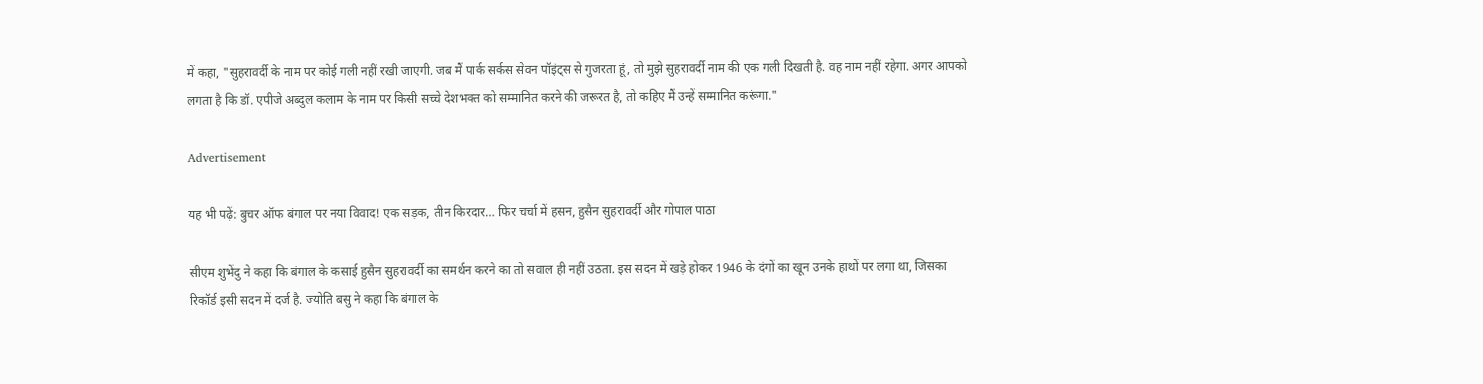में कहा, "सुहरावर्दी के नाम पर कोई गली नहीं रखी जाएगी. जब मैं पार्क सर्कस सेवन पॉइंट्स से गुजरता हूं, तो मुझे सुहरावर्दी नाम की एक गली दिखती है. वह नाम नहीं रहेगा. अगर आपको लगता है कि डॉ. एपीजे अब्दुल कलाम के नाम पर किसी सच्चे देशभक्त को सम्मानित करने की जरूरत है, तो कहिए मैं उन्हें सम्मानित करूंगा."

Advertisement

यह भी पढ़ें: बुचर ऑफ बंगाल पर नया विवाद! एक सड़क, तीन किरदार… फिर चर्चा में हसन, हुसैन सुहरावर्दी और गोपाल पाठा

सीएम शुभेंदु ने कहा कि बंगाल के कसाई हुसैन सुहरावर्दी का समर्थन करने का तो सवाल ही नहीं उठता. इस सदन में खड़े होकर 1946 के दंगों का खून उनके हाथों पर लगा था, जिसका रिकॉर्ड इसी सदन में दर्ज है. ज्योति बसु ने कहा कि बंगाल के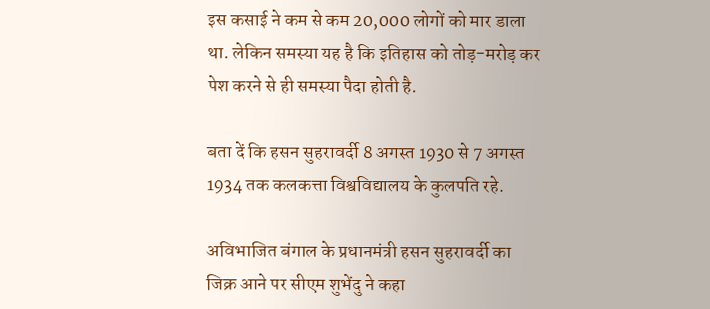इस कसाई ने कम से कम 20,000 लोगों को मार डाला था. लेकिन समस्या यह है कि इतिहास को तोड़-मरोड़ कर पेश करने से ही समस्या पैदा होती है.

बता दें कि हसन सुहरावर्दी 8 अगस्त 1930 से 7 अगस्त 1934 तक कलकत्ता विश्वविद्यालय के कुलपति रहे.

अविभाजित बंगाल के प्रधानमंत्री हसन सुहरावर्दी का जिक्र आने पर सीएम शुभेंदु ने कहा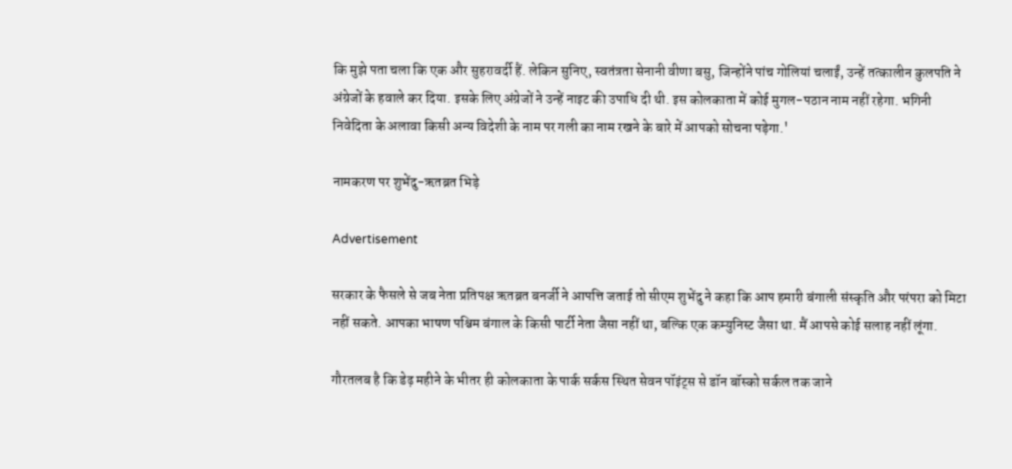कि मुझे पता चला कि एक और सुहरावर्दी हैं. लेकिन सुनिए, स्वतंत्रता सेनानी वीणा बसु, जिन्होंने पांच गोलियां चलाईं, उन्हें तत्कालीन कुलपति ने अंग्रेजों के हवाले कर दिया. इसके लिए अंग्रेजों ने उन्हें नाइट की उपाधि दी थी. इस कोलकाता में कोई मुगल-पठान नाम नहीं रहेगा. भगिनी निवेदिता के अलावा किसी अन्य विदेशी के नाम पर गली का नाम रखने के बारे में आपको सोचना पड़ेगा.'

नामकरण पर शुभेंदु-ऋतब्रत भिड़े

Advertisement

सरकार के फैसले से जब नेता प्रतिपक्ष ऋतब्रत बनर्जी ने आपत्ति जताई तो सीएम शुभेंदु ने कहा कि आप हमारी बंगाली संस्कृति और परंपरा को मिटा नहीं सकते. आपका भाषण पश्चिम बंगाल के किसी पार्टी नेता जैसा नहीं था, बल्कि एक कम्युनिस्ट जैसा था. मैं आपसे कोई सलाह नहीं लूंगा.

गौरतलब है कि डेढ़ महीने के भीतर ही कोलकाता के पार्क सर्कस स्थित सेवन पॉइंट्स से डॉन बॉस्को सर्कल तक जाने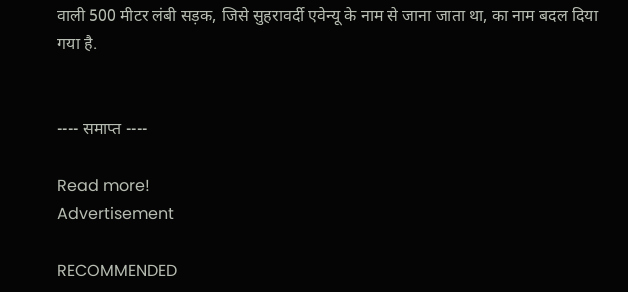वाली 500 मीटर लंबी सड़क, जिसे सुहरावर्दी एवेन्यू के नाम से जाना जाता था, का नाम बदल दिया गया है.


---- समाप्त ----

Read more!
Advertisement

RECOMMENDED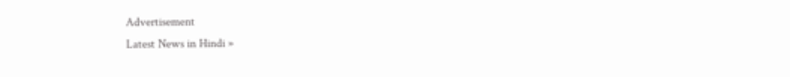Advertisement
Latest News in Hindi »